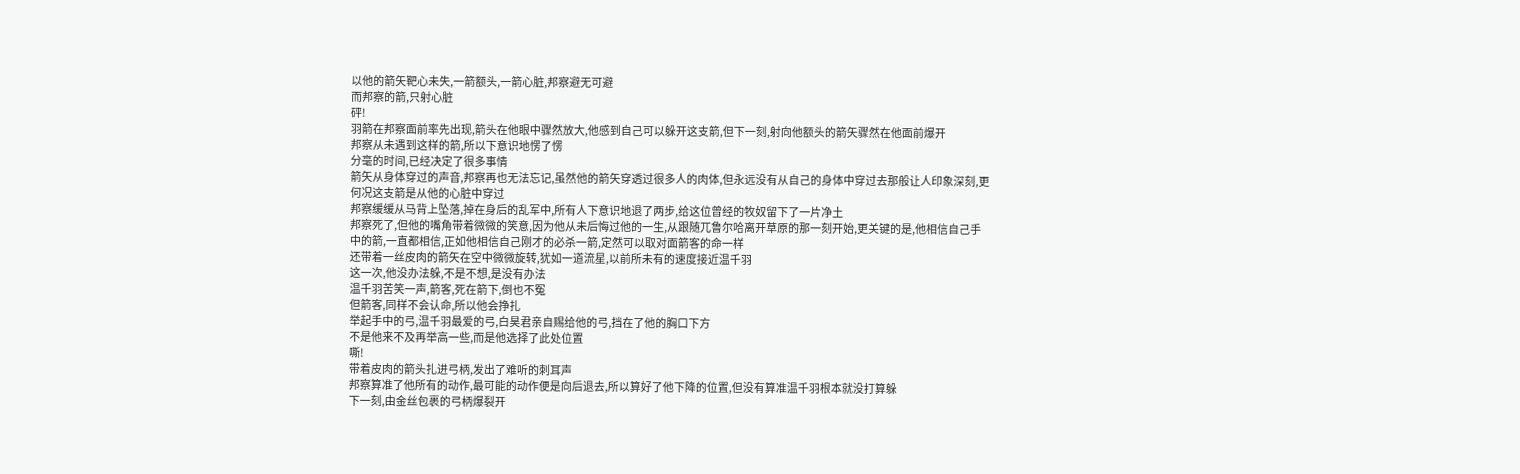以他的箭矢靶心未失,一箭额头,一箭心脏,邦察避无可避
而邦察的箭,只射心脏
砰!
羽箭在邦察面前率先出现,箭头在他眼中骤然放大,他感到自己可以躲开这支箭,但下一刻,射向他额头的箭矢骤然在他面前爆开
邦察从未遇到这样的箭,所以下意识地愣了愣
分毫的时间,已经决定了很多事情
箭矢从身体穿过的声音,邦察再也无法忘记,虽然他的箭矢穿透过很多人的肉体,但永远没有从自己的身体中穿过去那般让人印象深刻,更何况这支箭是从他的心脏中穿过
邦察缓缓从马背上坠落,掉在身后的乱军中,所有人下意识地退了两步,给这位曾经的牧奴留下了一片净土
邦察死了,但他的嘴角带着微微的笑意,因为他从未后悔过他的一生,从跟随兀鲁尔哈离开草原的那一刻开始,更关键的是,他相信自己手中的箭,一直都相信,正如他相信自己刚才的必杀一箭,定然可以取对面箭客的命一样
还带着一丝皮肉的箭矢在空中微微旋转,犹如一道流星,以前所未有的速度接近温千羽
这一次,他没办法躲,不是不想,是没有办法
温千羽苦笑一声,箭客,死在箭下,倒也不冤
但箭客,同样不会认命,所以他会挣扎
举起手中的弓,温千羽最爱的弓,白昊君亲自赐给他的弓,挡在了他的胸口下方
不是他来不及再举高一些,而是他选择了此处位置
嘶!
带着皮肉的箭头扎进弓柄,发出了难听的刺耳声
邦察算准了他所有的动作,最可能的动作便是向后退去,所以算好了他下降的位置,但没有算准温千羽根本就没打算躲
下一刻,由金丝包裹的弓柄爆裂开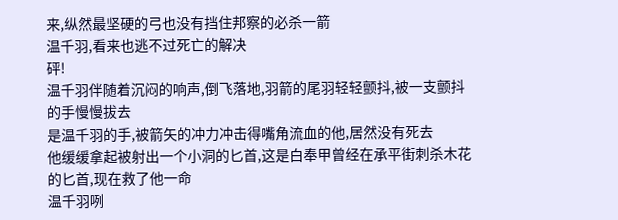来,纵然最坚硬的弓也没有挡住邦察的必杀一箭
温千羽,看来也逃不过死亡的解决
砰!
温千羽伴随着沉闷的响声,倒飞落地,羽箭的尾羽轻轻颤抖,被一支颤抖的手慢慢拔去
是温千羽的手,被箭矢的冲力冲击得嘴角流血的他,居然没有死去
他缓缓拿起被射出一个小洞的匕首,这是白奉甲曾经在承平街刺杀木花的匕首,现在救了他一命
温千羽咧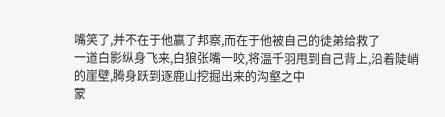嘴笑了,并不在于他赢了邦察,而在于他被自己的徒弟给救了
一道白影纵身飞来,白狼张嘴一咬,将温千羽甩到自己背上,沿着陡峭的崖壁,腾身跃到逐鹿山挖掘出来的沟壑之中
蒙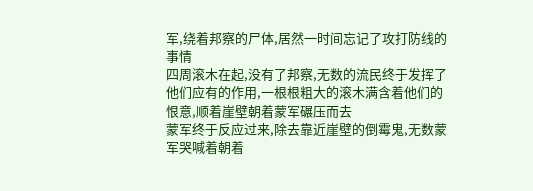军,绕着邦察的尸体,居然一时间忘记了攻打防线的事情
四周滚木在起,没有了邦察,无数的流民终于发挥了他们应有的作用,一根根粗大的滚木满含着他们的恨意,顺着崖壁朝着蒙军碾压而去
蒙军终于反应过来,除去靠近崖壁的倒霉鬼,无数蒙军哭喊着朝着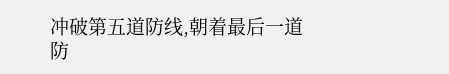冲破第五道防线,朝着最后一道防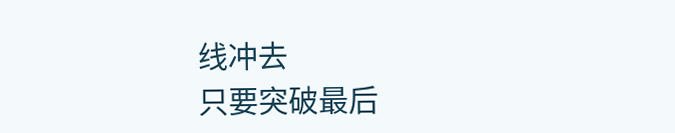线冲去
只要突破最后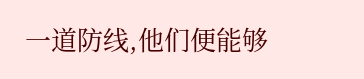一道防线,他们便能够